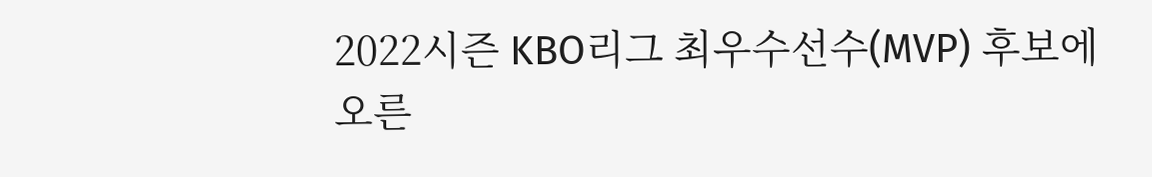2022시즌 KBO리그 최우수선수(MVP) 후보에 오른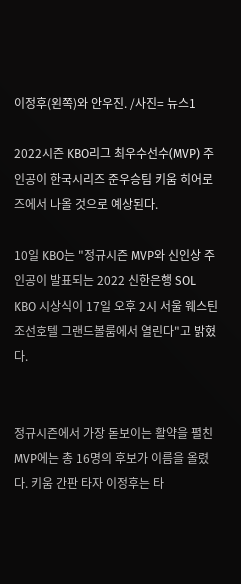이정후(왼쪽)와 안우진. /사진= 뉴스1

2022시즌 KBO리그 최우수선수(MVP) 주인공이 한국시리즈 준우승팀 키움 히어로즈에서 나올 것으로 예상된다.

10일 KBO는 "정규시즌 MVP와 신인상 주인공이 발표되는 2022 신한은행 SOL KBO 시상식이 17일 오후 2시 서울 웨스틴조선호텔 그랜드볼룸에서 열린다"고 밝혔다.


정규시즌에서 가장 돋보이는 활약을 펼친 MVP에는 총 16명의 후보가 이름을 올렸다. 키움 간판 타자 이정후는 타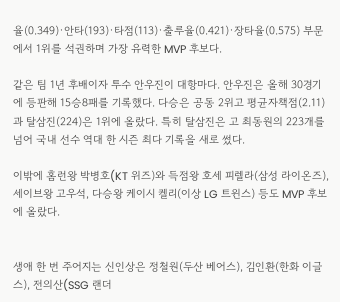율(0.349)·안타(193)·타점(113)·출루율(0.421)·장타율(0.575) 부문에서 1위를 석권하며 가장 유력한 MVP 후보다.

같은 팀 1년 후배이자 투수 안우진이 대항마다. 안우진은 올해 30경기에 등판해 15승8패를 기록했다. 다승은 공동 2위고 평균자책점(2.11)과 탈삼진(224)은 1위에 올랐다. 특히 탈삼진은 고 최동원의 223개를 넘어 국내 선수 역대 한 시즌 최다 기록을 새로 썼다.

이밖에 홈런왕 박병호(KT 위즈)와 득점왕 호세 피렐라(삼성 라이온즈), 세이브왕 고우석, 다승왕 케이시 켈리(이상 LG 트윈스) 등도 MVP 후보에 올랐다.


생애 한 번 주어지는 신인상은 정철원(두산 베어스), 김인환(한화 이글스), 전의산(SSG 랜더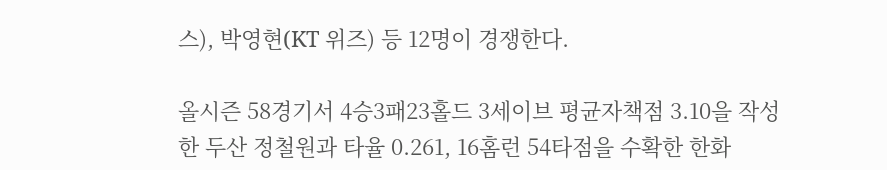스), 박영현(KT 위즈) 등 12명이 경쟁한다.

올시즌 58경기서 4승3패23홀드 3세이브 평균자책점 3.10을 작성한 두산 정철원과 타율 0.261, 16홈런 54타점을 수확한 한화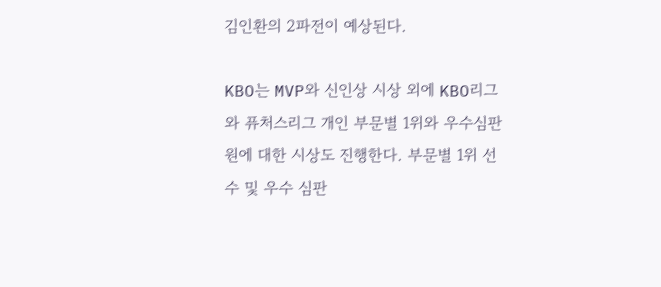김인환의 2파전이 예상된다.

KBO는 MVP와 신인상 시상 외에 KBO리그와 퓨처스리그 개인 부문별 1위와 우수심판원에 대한 시상도 진행한다. 부문별 1위 선수 및 우수 심판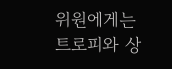위원에게는 트로피와 상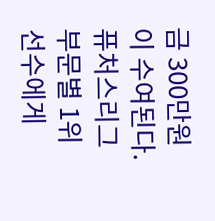금 300만원이 수여된다. 퓨처스리그 부문별 1위 선수에게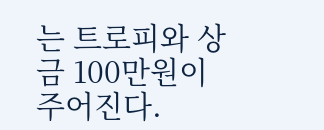는 트로피와 상금 100만원이 주어진다.